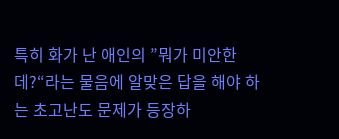특히 화가 난 애인의 ”뭐가 미안한데?“라는 물음에 알맞은 답을 해야 하는 초고난도 문제가 등장하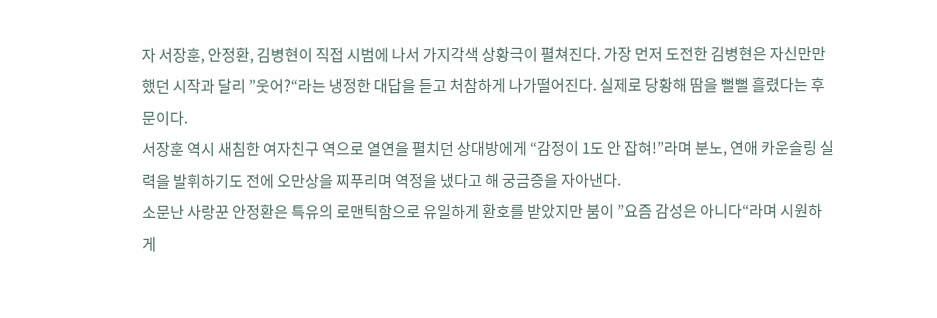자 서장훈, 안정환, 김병현이 직접 시범에 나서 가지각색 상황극이 펼쳐진다. 가장 먼저 도전한 김병현은 자신만만했던 시작과 달리 ”웃어?“라는 냉정한 대답을 듣고 처참하게 나가떨어진다. 실제로 당황해 땀을 뻘뻘 흘렸다는 후문이다.
서장훈 역시 새침한 여자친구 역으로 열연을 펼치던 상대방에게 “감정이 1도 안 잡혀!”라며 분노, 연애 카운슬링 실력을 발휘하기도 전에 오만상을 찌푸리며 역정을 냈다고 해 궁금증을 자아낸다.
소문난 사랑꾼 안정환은 특유의 로맨틱함으로 유일하게 환호를 받았지만 붐이 ”요즘 감성은 아니다“라며 시원하게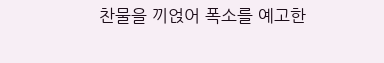찬물을 끼얹어 폭소를 예고한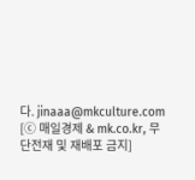다. jinaaa@mkculture.com [ⓒ 매일경제 & mk.co.kr, 무단전재 및 재배포 금지]